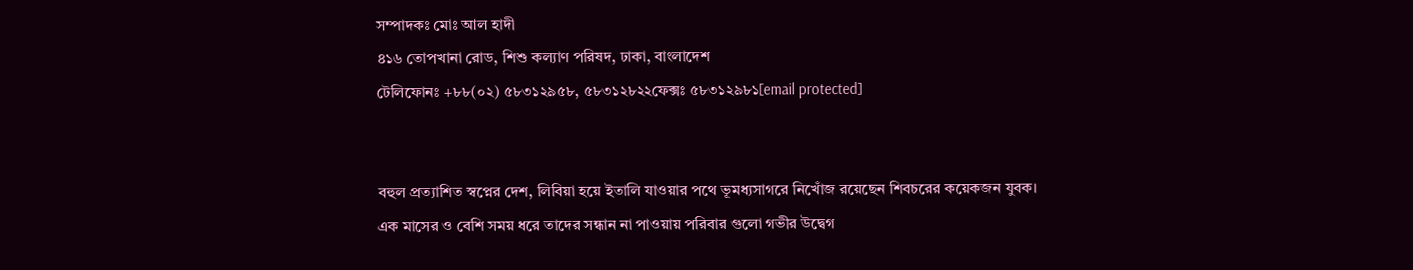সম্পাদকঃ মোঃ আল হাদী
৪১৬ তোপখানা রোড, শিশু কল্যাণ পরিষদ, ঢাকা, বাংলাদেশ
টেলিফোনঃ +৮৮(০২) ৫৮৩১২৯৫৮, ৫৮৩১২৮২২ফেক্সঃ ৫৮৩১২৯৮১[email protected]


বহুল প্রত্যাশিত স্বপ্নের দেশ, লিবিয়া হয়ে ইতালি যাওয়ার পথে ভূমধ্যসাগরে নিখোঁজ রয়েছেন শিবচরের কয়েকজন যুবক।
এক মাসের ও বেশি সময় ধরে তাদের সন্ধান না পাওয়ায় পরিবার গুলো গভীর উদ্বেগ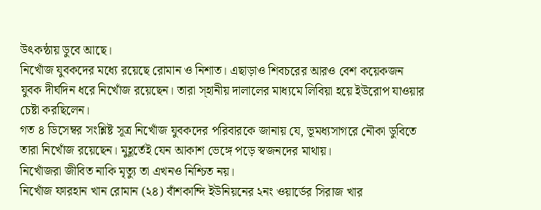উৎকন্ঠায় ডুবে আছে।
নিখোঁজ যুবকদের মধ্যে রয়েছে রোমান ও নিশাত। এছাড়াও শিবচরের আরও বেশ কয়েকজন যুবক দীর্ঘদিন ধরে নিখোঁজ রয়েছেন। তারা স্হানীয় দালালের মাধ্যমে লিবিয়া হয়ে ইউরোপ যাওয়ার চেষ্টা করছিলেন।
গত ৪ ডিসেম্বর সংশ্লিষ্ট সূত্র নিখোঁজ যুবকদের পরিবারকে জানায় যে, ভূমধ্যসাগরে নৌকা ডুবিতে তারা নিখোঁজ রয়েছেন। মুহূর্তেই যেন আকাশ ভেঙ্গে পড়ে স্বজনদের মাথায়।
নিখোঁজরা জীবিত নাকি মৃত্যু তা এখনও নিশ্চিত নয়।
নিখোঁজ ফারহান খান রোমান (২৪) বাঁশকান্দি ইউনিয়নের ২নং ওয়ার্ডের সিরাজ খার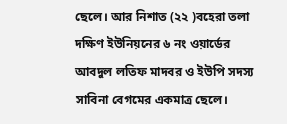ছেলে। আর নিশাত (২২ )বহেরা তলা দক্ষিণ ইউনিয়নের ৬ নং ওয়ার্ডের আবদুল লতিফ মাদবর ও ইউপি সদস্য সাবিনা বেগমের একমাত্র ছেলে।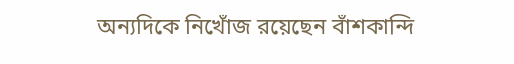অন্যদিকে নিখোঁজ রয়েছেন বাঁশকান্দি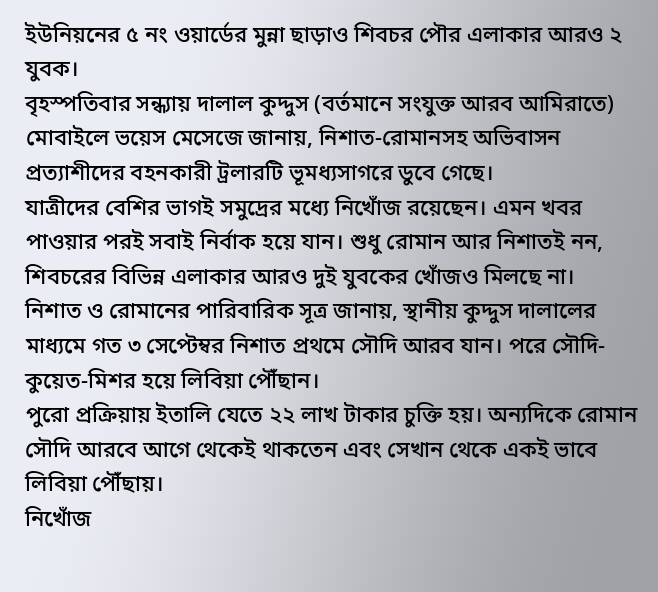ইউনিয়নের ৫ নং ওয়ার্ডের মুন্না ছাড়াও শিবচর পৌর এলাকার আরও ২ যুবক।
বৃহস্পতিবার সন্ধ্যায় দালাল কুদ্দুস (বর্তমানে সংযুক্ত আরব আমিরাতে) মোবাইলে ভয়েস মেসেজে জানায়, নিশাত-রোমানসহ অভিবাসন প্রত্যাশীদের বহনকারী ট্রলারটি ভূমধ্যসাগরে ডুবে গেছে।
যাত্রীদের বেশির ভাগই সমুদ্রের মধ্যে নিখোঁজ রয়েছেন। এমন খবর পাওয়ার পরই সবাই নির্বাক হয়ে যান। শুধু রোমান আর নিশাতই নন, শিবচরের বিভিন্ন এলাকার আরও দুই যুবকের খোঁজও মিলছে না।
নিশাত ও রোমানের পারিবারিক সূত্র জানায়, স্থানীয় কুদ্দুস দালালের মাধ্যমে গত ৩ সেপ্টেম্বর নিশাত প্রথমে সৌদি আরব যান। পরে সৌদি-কুয়েত-মিশর হয়ে লিবিয়া পৌঁছান।
পুরো প্রক্রিয়ায় ইতালি যেতে ২২ লাখ টাকার চুক্তি হয়। অন্যদিকে রোমান সৌদি আরবে আগে থেকেই থাকতেন এবং সেখান থেকে একই ভাবে লিবিয়া পৌঁছায়।
নিখোঁজ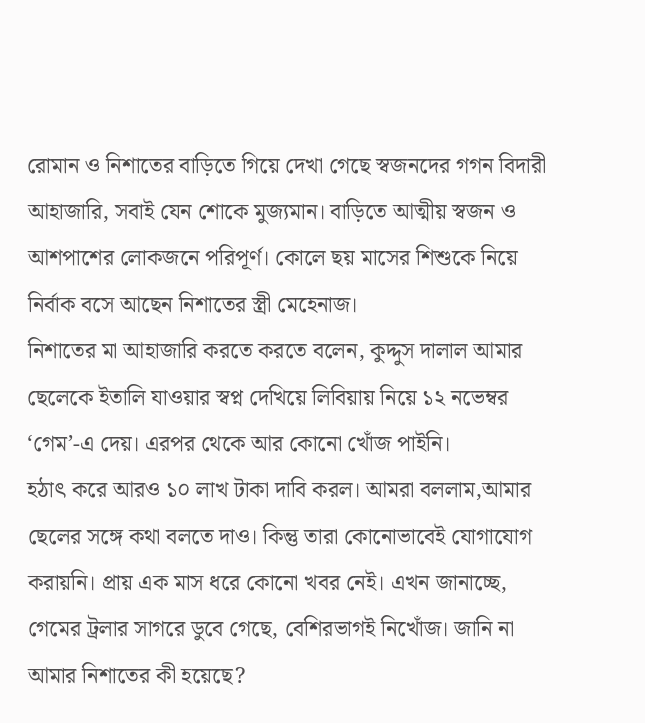রোমান ও নিশাতের বাড়িতে গিয়ে দেখা গেছে স্বজনদের গগন বিদারী আহাজারি, সবাই যেন শোকে মুজ্যমান। বাড়িতে আত্মীয় স্বজন ও আশপাশের লোকজনে পরিপূর্ণ। কোলে ছয় মাসের শিশুকে নিয়ে নির্বাক বসে আছেন নিশাতের স্ত্রী মেহেনাজ।
নিশাতের মা আহাজারি করতে করতে বলেন, কুদ্দুস দালাল আমার ছেলেকে ইতালি যাওয়ার স্বপ্ন দেখিয়ে লিবিয়ায় নিয়ে ১২ নভেম্বর ‘গেম’-এ দেয়। এরপর থেকে আর কোনো খোঁজ পাইনি।
হঠাৎ করে আরও ১০ লাখ টাকা দাবি করল। আমরা বললাম,আমার ছেলের সঙ্গে কথা বলতে দাও। কিন্তু তারা কোনোভাবেই যোগাযোগ করায়নি। প্রায় এক মাস ধরে কোনো খবর নেই। এখন জানাচ্ছে, গেমের ট্রলার সাগরে ডুবে গেছে, বেশিরভাগই নিখোঁজ। জানি না আমার নিশাতের কী হয়েছে?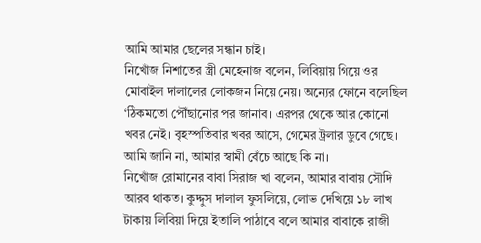আমি আমার ছেলের সন্ধান চাই।
নিখোঁজ নিশাতের স্ত্রী মেহেনাজ বলেন, লিবিয়ায় গিয়ে ওর মোবাইল দালালের লোকজন নিয়ে নেয়। অন্যের ফোনে বলেছিল ‘ঠিকমতো পৌঁছানোর পর জানাব। এরপর থেকে আর কোনো খবর নেই। বৃহস্পতিবার খবর আসে, গেমের ট্রলার ডুবে গেছে। আমি জানি না, আমার স্বামী বেঁচে আছে কি না।
নিখোঁজ রোমানের বাবা সিরাজ খা বলেন, আমার বাবায় সৌদি আরব থাকত। কুদ্দুস দালাল ফুসলিয়ে, লোভ দেখিয়ে ১৮ লাখ টাকায় লিবিয়া দিয়ে ইতালি পাঠাবে বলে আমার বাবাকে রাজী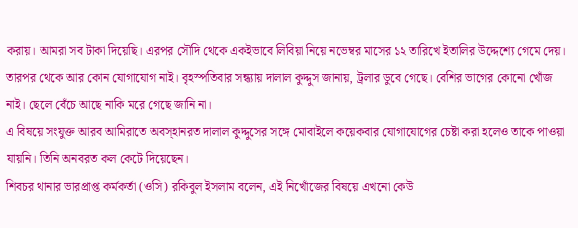করায়। আমরা সব টাকা দিয়েছি। এরপর সৌদি থেকে একইভাবে লিবিয়া নিয়ে নভেম্বর মাসের ১২ তারিখে ইতালির উদ্দেশ্যে গেমে দেয়।
তারপর থেকে আর কোন যোগাযোগ নাই। বৃহস্পতিবার সন্ধ্যায় দালাল কুদ্দুস জানায়, ট্রলার ডুবে গেছে। বেশির ভাগের কোনো খোঁজ নাই। ছেলে বেঁচে আছে নাকি মরে গেছে জানি না।
এ বিষয়ে সংযুক্ত আরব আমিরাতে অবস্হানরত দালাল কুদ্দুসের সঙ্গে মোবাইলে কয়েকবার যোগাযোগের চেষ্টা করা হলেও তাকে পাওয়া যায়নি। তিনি অনবরত কল কেটে দিয়েছেন।
শিবচর থানার ভারপ্রাপ্ত কর্মকর্তা (ওসি) রকিবুল ইসলাম বলেন, এই নিখোঁজের বিষয়ে এখনো কেউ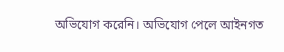অভিযোগ করেনি। অভিযোগ পেলে আইনগত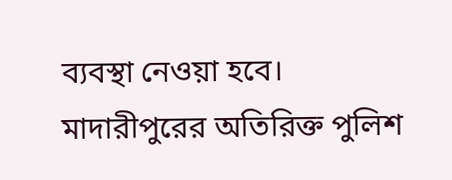ব্যবস্থা নেওয়া হবে।
মাদারীপুরের অতিরিক্ত পুলিশ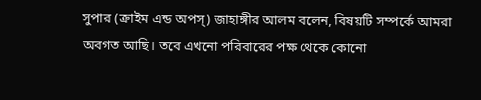সুপার (ক্রাইম এন্ড অপস্) জাহাঙ্গীর আলম বলেন, বিষয়টি সম্পর্কে আমরা অবগত আছি। তবে এখনো পরিবারের পক্ষ থেকে কোনো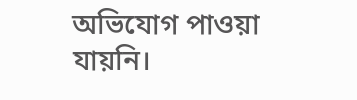অভিযোগ পাওয়া যায়নি।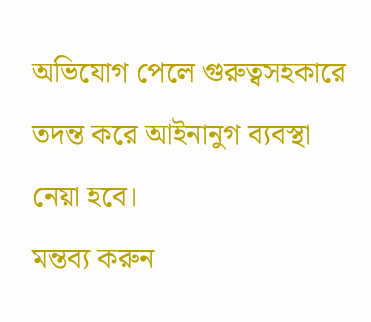অভিযোগ পেলে গুরুত্বসহকারে তদন্ত করে আইনানুগ ব্যবস্থা নেয়া হবে।
মন্তব্য করুন